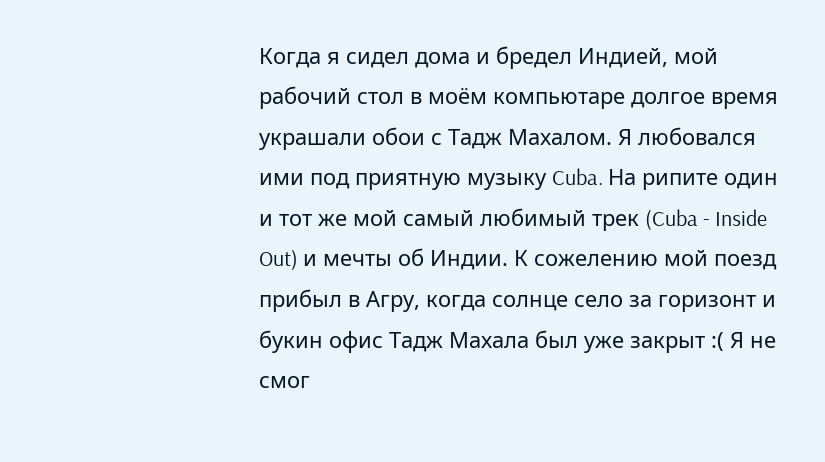Когда я сидел дома и бредел Индией, мой рабочий стол в моём компьютаре долгое время украшали обои с Тадж Махалом. Я любовался ими под приятную музыку Cuba. На рипите один и тот же мой самый любимый трек (Cuba - Inside Out) и мечты об Индии. К сожелению мой поезд прибыл в Агру, когда солнце село за горизонт и букин офис Тадж Махала был уже закрыт :( Я не смог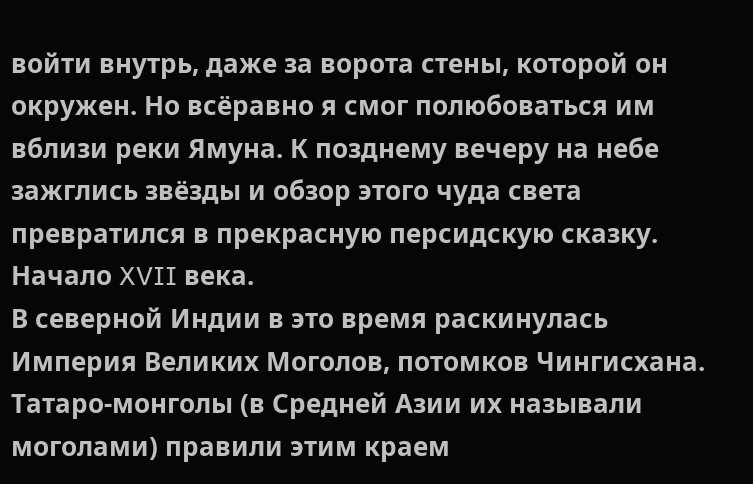войти внутрь, даже за ворота стены, которой он окружен. Но всёравно я смог полюбоваться им вблизи реки Ямуна. К позднему вечеру на небе зажглись звёзды и обзор этого чуда света превратился в прекрасную персидскую сказку.
Начало XVII века.
В северной Индии в это время раскинулась Империя Великих Моголов, потомков Чингисхана. Татаро-монголы (в Средней Азии их называли моголами) правили этим краем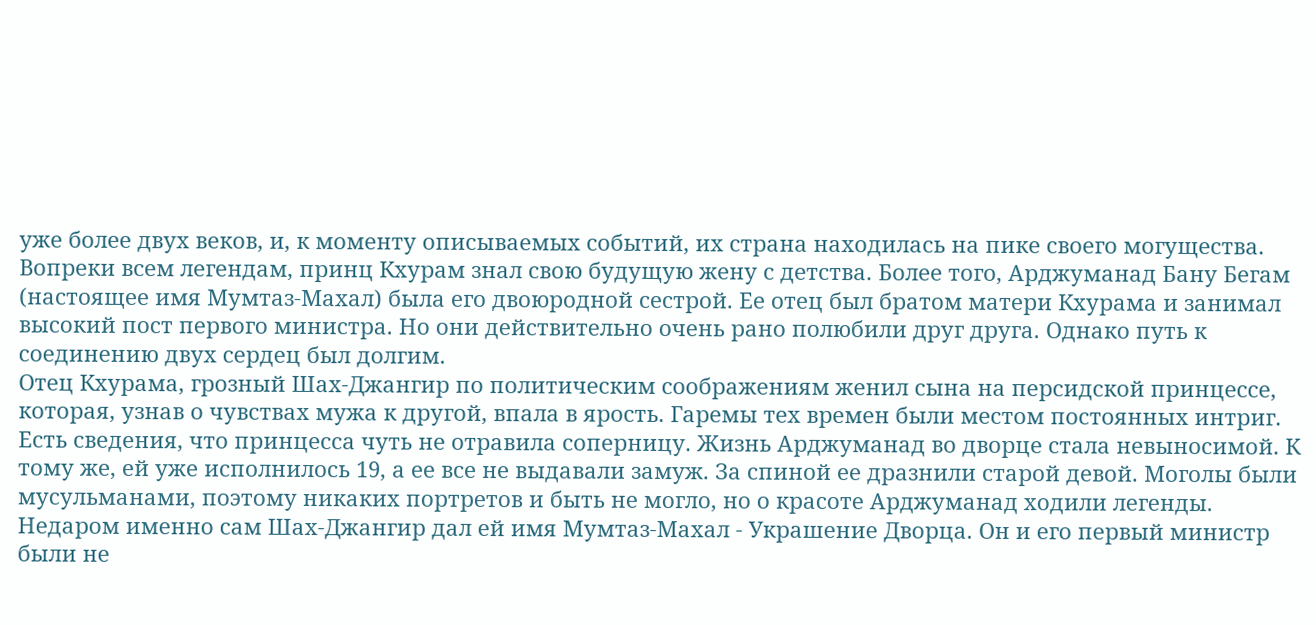уже более двух веков, и, к моменту описываемых событий, их страна находилась на пике своего могущества. Вопреки всем легендам, принц Кхурам знал свою будущую жену с детства. Более того, Арджуманад Бану Бегам (настоящее имя Мумтаз-Махал) была его двоюродной сестрой. Ее отец был братом матери Кхурама и занимал высокий пост первого министра. Но они действительно очень рано полюбили друг друга. Однако путь к соединению двух сердец был долгим.
Отец Кхурама, грозный Шах-Джангир по политическим соображениям женил сына на персидской принцессе, которая, узнав о чувствах мужа к другой, впала в ярость. Гаремы тех времен были местом постоянных интриг. Есть сведения, что принцесса чуть не отравила соперницу. Жизнь Арджуманад во дворце стала невыносимой. К тому же, ей уже исполнилось 19, а ее все не выдавали замуж. За спиной ее дразнили старой девой. Моголы были мусульманами, поэтому никаких портретов и быть не могло, но о красоте Арджуманад ходили легенды. Недаром именно сам Шах-Джангир дал ей имя Мумтаз-Махал - Украшение Дворца. Он и его первый министр были не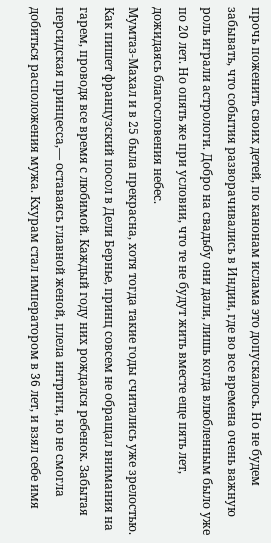прочь поженить своих детей, по канонам ислама это допускалось. Но не будем забывать, что события разворачивались в Индии, где во все времена очень важную роль играли астрологи. Добро на свадьбу они дали, лишь когда влюбленным было уже по 20 лет. Но опять же при условии, что те не будут жить вместе еще пять лет, дожидаясь благословения небес.
Мумтаз-Махал и в 25 была прекрасна, хотя тогда такие годы считались уже зрелостью. Как пишет французский посол в Дели Бернье, принц совсем не обращал внимания на гарем, проводя все время с любимой. Каждый году них рождался ребенок. Забытая персидская принцесса,— оставаясь главной женой, плела интриги, но не смогла добиться расположения мужа. Кхурам стал императором в 36 лет, и взял себе имя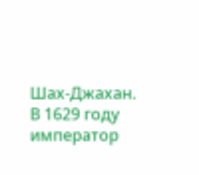Шах-Джахан.
В 1629 году император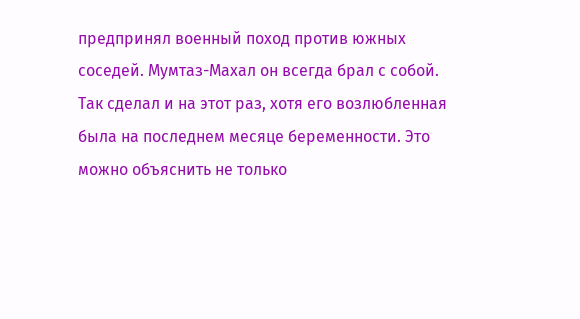предпринял военный поход против южных соседей. Мумтаз-Махал он всегда брал с собой. Так сделал и на этот раз, хотя его возлюбленная была на последнем месяце беременности. Это можно объяснить не только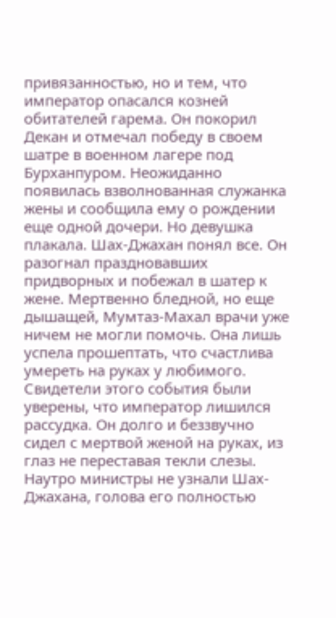привязанностью, но и тем, что император опасался козней обитателей гарема. Он покорил Декан и отмечал победу в своем шатре в военном лагере под Бурханпуром. Неожиданно появилась взволнованная служанка жены и сообщила ему о рождении еще одной дочери. Но девушка плакала. Шах-Джахан понял все. Он разогнал праздновавших придворных и побежал в шатер к жене. Мертвенно бледной, но еще дышащей, Мумтаз-Махал врачи уже ничем не могли помочь. Она лишь успела прошептать, что счастлива умереть на руках у любимого.
Свидетели этого события были уверены, что император лишился рассудка. Он долго и беззвучно сидел с мертвой женой на руках, из глаз не переставая текли слезы. Наутро министры не узнали Шах-Джахана, голова его полностью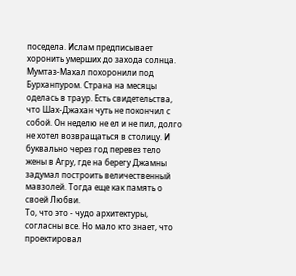поседела. Ислам предписывает хоронить умерших до захода солнца. Мумтаз-Махал похоронили под Бурханпуром. Страна на месяцы оделась в траур. Есть свидетельства, что Шах-Джахан чуть не покончил с собой. Он неделю не ел и не пил, долго не хотел возвращаться в столицу. И буквально через год перевез тело жены в Агру, где на берегу Джамны задумал построить величественный мавзолей. Тогда еще как память о своей Любви.
То, что это - чудо архитектуры, согласны все. Но мало кто знает, что проектировал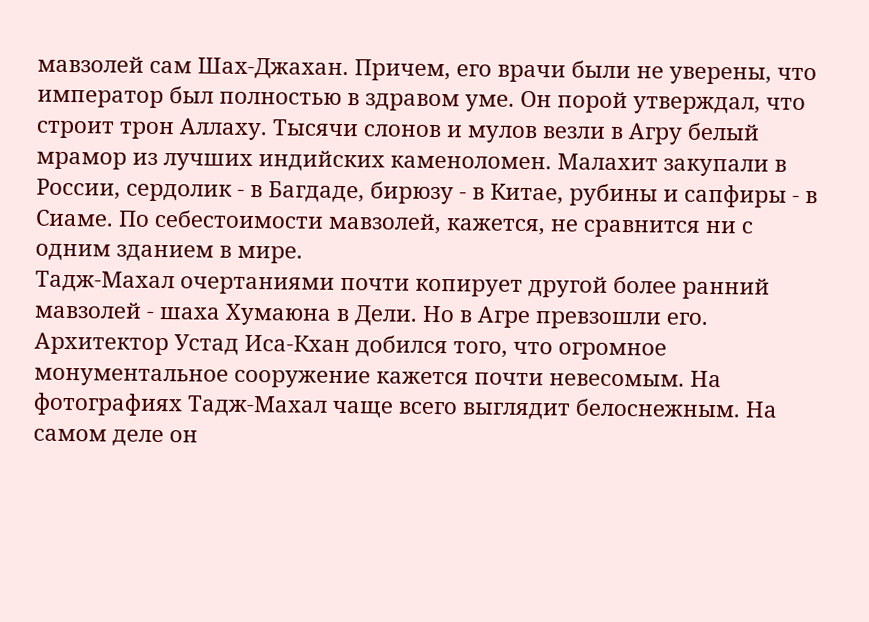мавзолей сам Шах-Джахан. Причем, его врачи были не уверены, что император был полностью в здравом уме. Он порой утверждал, что строит трон Аллаху. Тысячи слонов и мулов везли в Агру белый мрамор из лучших индийских каменоломен. Малахит закупали в России, сердолик - в Багдаде, бирюзу - в Китае, рубины и сапфиры - в Сиаме. По себестоимости мавзолей, кажется, не сравнится ни с одним зданием в мире.
Тадж-Махал очертаниями почти копирует другой более ранний мавзолей - шаха Хумаюна в Дели. Но в Агре превзошли его. Архитектор Устад Иса-Кхан добился того, что огромное монументальное сооружение кажется почти невесомым. На фотографиях Тадж-Махал чаще всего выглядит белоснежным. На самом деле он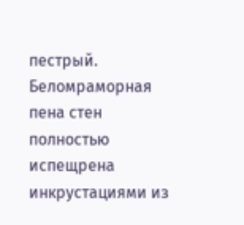пестрый. Беломраморная пена стен полностью испещрена инкрустациями из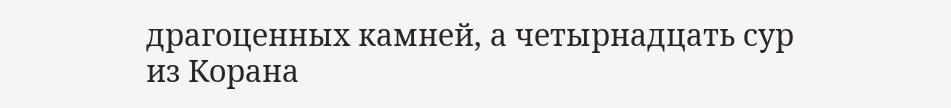драгоценных камней, а четырнадцать сур из Корана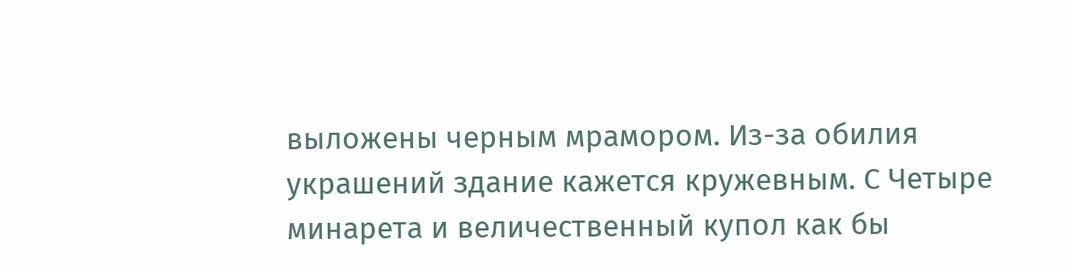выложены черным мрамором. Из-за обилия украшений здание кажется кружевным. С Четыре минарета и величественный купол как бы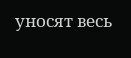уносят весь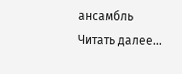ансамбль
Читать далее...